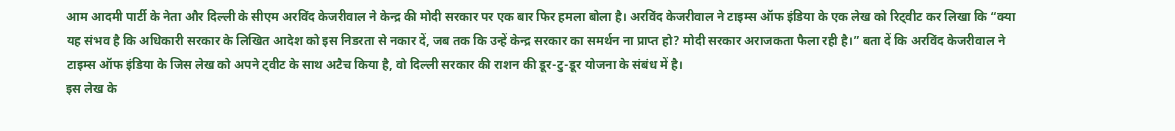आम आदमी पार्टी के नेता और दिल्ली के सीएम अरविंद केजरीवाल ने केन्द्र की मोदी सरकार पर एक बार फिर हमला बोला है। अरविंद केजरीवाल ने टाइम्स ऑफ इंडिया के एक लेख को रिट्वीट कर लिखा कि “क्या यह संभव है कि अधिकारी सरकार के लिखित आदेश को इस निडरता से नकार दें, जब तक कि उन्हें केन्द्र सरकार का समर्थन ना प्राप्त हो? मोदी सरकार अराजकता फैला रही है।” बता दें कि अरविंद केजरीवाल ने टाइम्स ऑफ इंडिया के जिस लेख को अपने ट्वीट के साथ अटैच किया है, वो दिल्ली सरकार की राशन की डूर-टु-डूर योजना के संबंध में है।
इस लेख के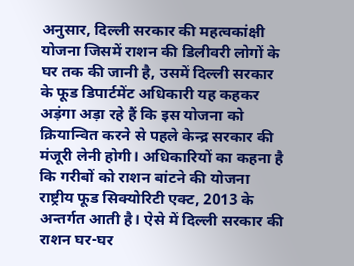अनुसार, दिल्ली सरकार की महत्वकांक्षी योजना जिसमें राशन की डिलीवरी लोगों के घर तक की जानी है, उसमें दिल्ली सरकार के फूड डिपार्टमेंट अधिकारी यह कहकर अड़ंगा अड़ा रहे हैं कि इस योजना को क्रियान्वित करने से पहले केन्द्र सरकार की मंजूरी लेनी होगी। अधिकारियों का कहना है कि गरीबों को राशन बांटने की योजना राष्ट्रीय फूड सिक्योरिटी एक्ट, 2013 के अन्तर्गत आती है। ऐसे में दिल्ली सरकार की राशन घर-घर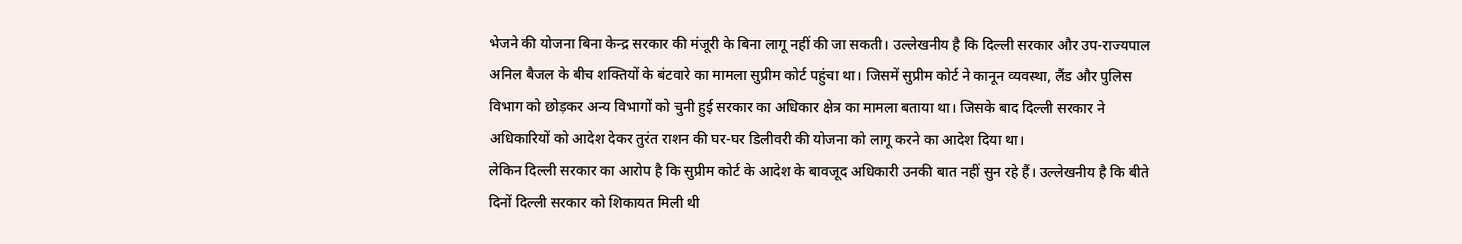भेजने की योजना बिना केन्द्र सरकार की मंजूरी के बिना लागू नहीं की जा सकती। उल्लेखनीय है कि दिल्ली सरकार और उप-राज्यपाल अनिल बैजल के बीच शक्तियों के बंटवारे का मामला सुप्रीम कोर्ट पहुंचा था। जिसमें सुप्रीम कोर्ट ने कानून व्यवस्था, लैंड और पुलिस विभाग को छोड़कर अन्य विभागों को चुनी हुई सरकार का अधिकार क्षेत्र का मामला बताया था। जिसके बाद दिल्ली सरकार ने अधिकारियों को आदेश देकर तुरंत राशन की घर-घर डिलीवरी की योजना को लागू करने का आदेश दिया था।
लेकिन दिल्ली सरकार का आरोप है कि सुप्रीम कोर्ट के आदेश के बावजूद अधिकारी उनकी बात नहीं सुन रहे हैं। उल्लेखनीय है कि बीते दिनों दिल्ली सरकार को शिकायत मिली थी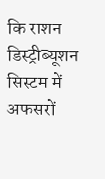कि राशन डिस्ट्रीब्यूशन सिस्टम में अफसरों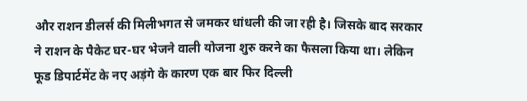और राशन डीलर्स की मिलीभगत से जमकर धांधली की जा रही है। जिसके बाद सरकार ने राशन के पैकेट घर-घर भेजने वाली योजना शुरु करने का फैसला किया था। लेकिन फूड डिपार्टमेंट के नए अड़ंगे के कारण एक बार फिर दिल्ली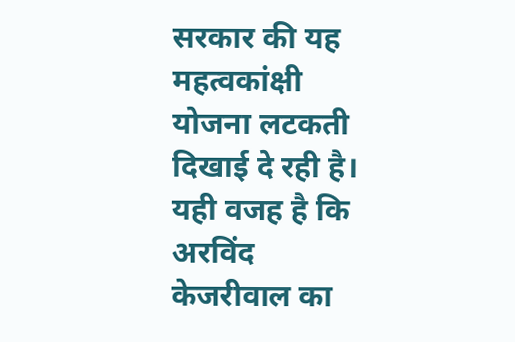सरकार की यह महत्वकांक्षी योजना लटकती दिखाई दे रही है। यही वजह है कि अरविंद केजरीवाल का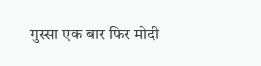गुस्सा एक बार फिर मोदी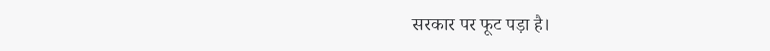सरकार पर फूट पड़ा है।